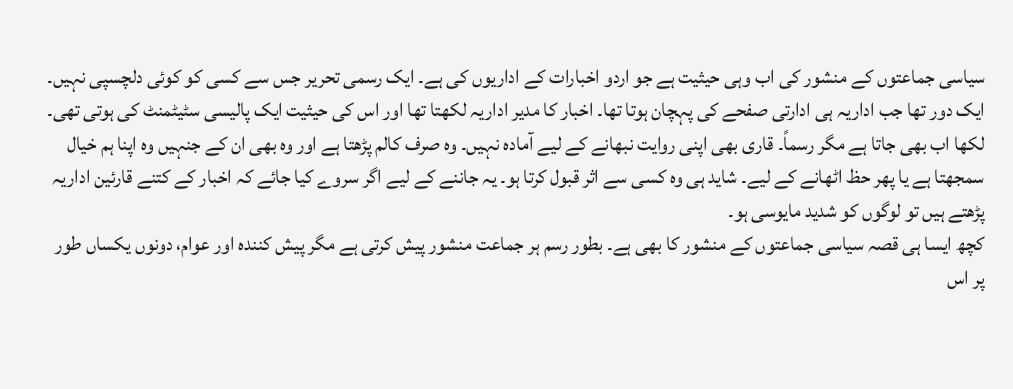سیاسی جماعتوں کے منشور کی اب وہی حیثیت ہے جو اردو اخبارات کے اداریوں کی ہے۔ ایک رسمی تحریر جس سے کسی کو کوئی دلچسپی نہیں۔
ایک دور تھا جب اداریہ ہی ادارتی صفحے کی پہچان ہوتا تھا۔ اخبار کا مدیر اداریہ لکھتا تھا اور اس کی حیثیت ایک پالیسی سٹیٹمنٹ کی ہوتی تھی۔ لکھا اب بھی جاتا ہے مگر رسماً۔ قاری بھی اپنی روایت نبھانے کے لیے آمادہ نہیں۔ وہ صرف کالم پڑھتا ہے اور وہ بھی ان کے جنہیں وہ اپنا ہم خیال سمجھتا ہے یا پھر حظ اٹھانے کے لیے۔ شاید ہی وہ کسی سے اثر قبول کرتا ہو۔ یہ جاننے کے لیے اگر سروے کیا جائے کہ اخبار کے کتنے قارئین اداریہ پڑھتے ہیں تو لوگوں کو شدید مایوسی ہو۔
کچھ ایسا ہی قصہ سیاسی جماعتوں کے منشور کا بھی ہے۔ بطور رسم ہر جماعت منشور پیش کرتی ہے مگر پیش کنندہ اور عوام، دونوں یکساں طور پر اس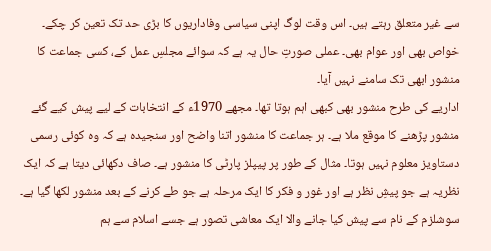سے غیر متعلق رہتے ہیں۔ اس وقت لوگ اپنی سیاسی وفاداریوں کا بڑی حد تک تعین کر چکے۔ خواص بھی اور عوام بھی۔ عملی صورتِ حال یہ ہے کہ سوائے مجلسِ عمل کے، کسی جماعت کا منشور ابھی تک سامنے نہیں آیا۔
اداریے کی طرح منشور بھی کبھی اہم ہوتا تھا۔ مجھے 1970ء کے انتخابات کے لیے پیش کیے گئے منشور پڑھنے کا موقع ملا ہے۔ ہر جماعت کا منشور اتنا واضح اور سنجیدہ ہے کہ وہ کوئی رسمی دستاویز معلوم نہیں ہوتا۔ مثال کے طور پر پیپلز پارٹی کا منشور ہے۔ صاف دکھائی دیتا ہے کہ ایک نظریہ ہے جو پیشِ نظر ہے اور غور و فکر کا ایک مرحلہ ہے جو طے کرنے کے بعد منشور لکھا گیا ہے۔ سوشلزم کے نام سے پیش کیا جانے والا ایک معاشی تصور ہے جسے اسلام سے ہم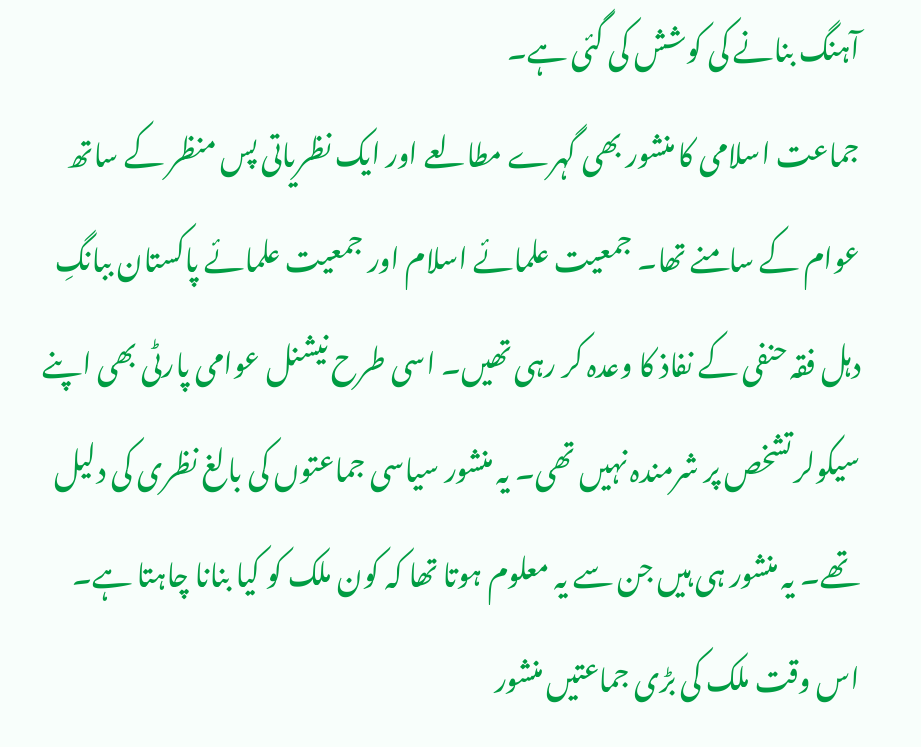آہنگ بنانے کی کوشش کی گئی ہے۔
جماعت اسلامی کا منشور بھی گہرے مطالعے اور ایک نظریاتی پس منظر کے ساتھ عوام کے سامنے تھا۔ جمعیت علمائے اسلام اور جمعیت علمائے پاکستان ببانگِ دہل فقہ حنفی کے نفاذ کا وعدہ کر رہی تھیں۔ اسی طرح نیشنل عوامی پارٹی بھی اپنے سیکولر تشخص پر شرمندہ نہیں تھی۔ یہ منشور سیاسی جماعتوں کی بالغ نظری کی دلیل تھے۔ یہ منشور ہی ہیں جن سے یہ معلوم ہوتا تھا کہ کون ملک کو کیا بنانا چاہتا ہے۔
اس وقت ملک کی بڑی جماعتیں منشور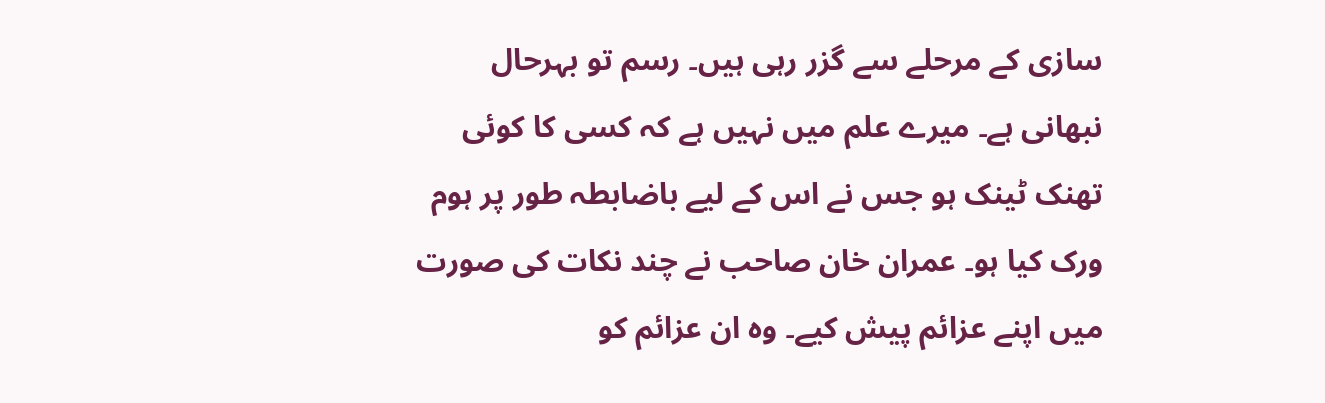سازی کے مرحلے سے گزر رہی ہیں۔ رسم تو بہرحال نبھانی ہے۔ میرے علم میں نہیں ہے کہ کسی کا کوئی تھنک ٹینک ہو جس نے اس کے لیے باضابطہ طور پر ہوم ورک کیا ہو۔ عمران خان صاحب نے چند نکات کی صورت میں اپنے عزائم پیش کیے۔ وہ ان عزائم کو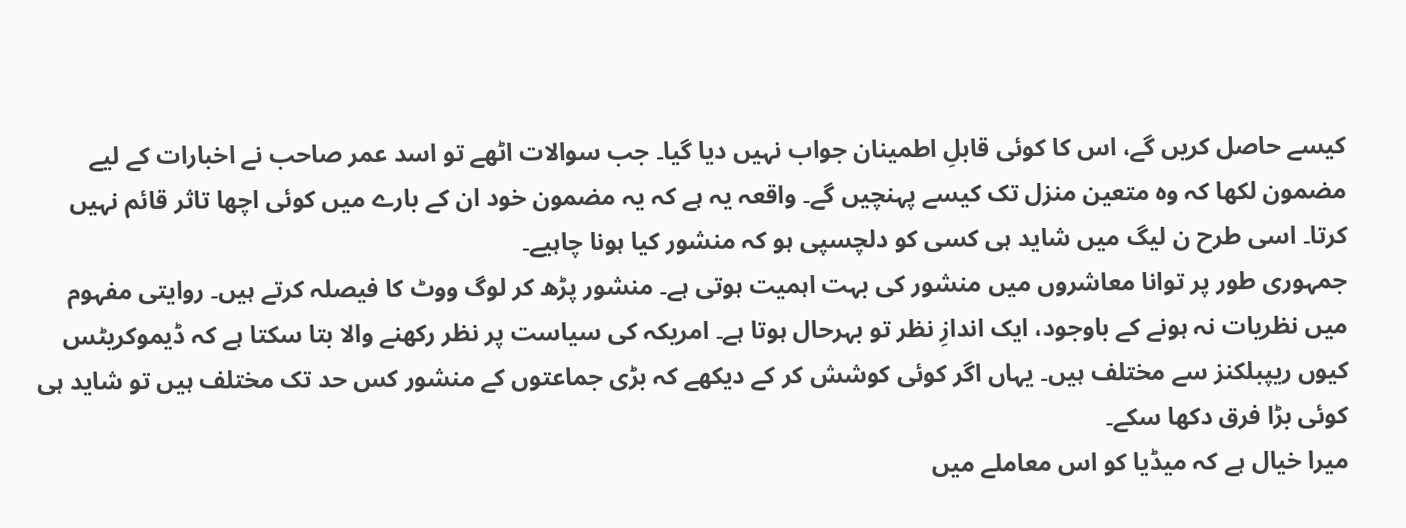کیسے حاصل کریں گے، اس کا کوئی قابلِ اطمینان جواب نہیں دیا گیا۔ جب سوالات اٹھے تو اسد عمر صاحب نے اخبارات کے لیے مضمون لکھا کہ وہ متعین منزل تک کیسے پہنچیں گے۔ واقعہ یہ ہے کہ یہ مضمون خود ان کے بارے میں کوئی اچھا تاثر قائم نہیں کرتا۔ اسی طرح ن لیگ میں شاید ہی کسی کو دلچسپی ہو کہ منشور کیا ہونا چاہیے۔
جمہوری طور پر توانا معاشروں میں منشور کی بہت اہمیت ہوتی ہے۔ منشور پڑھ کر لوگ ووٹ کا فیصلہ کرتے ہیں۔ روایتی مفہوم میں نظریات نہ ہونے کے باوجود، ایک اندازِ نظر تو بہرحال ہوتا ہے۔ امریکہ کی سیاست پر نظر رکھنے والا بتا سکتا ہے کہ ڈیموکریٹس کیوں ریپبلکنز سے مختلف ہیں۔ یہاں اگر کوئی کوشش کر کے دیکھے کہ بڑی جماعتوں کے منشور کس حد تک مختلف ہیں تو شاید ہی کوئی بڑا فرق دکھا سکے۔
میرا خیال ہے کہ میڈیا کو اس معاملے میں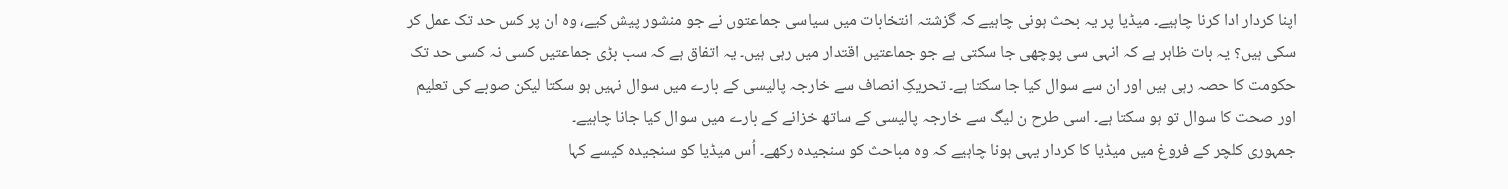اپنا کردار ادا کرنا چاہیے۔ میڈیا پر یہ بحث ہونی چاہیے کہ گزشتہ انتخابات میں سیاسی جماعتوں نے جو منشور پیش کیے، وہ ان پر کس حد تک عمل کر سکی ہیں؟ یہ بات ظاہر ہے کہ انہی سی پوچھی جا سکتی ہے جو جماعتیں اقتدار میں رہی ہیں۔ یہ اتفاق ہے کہ سب بڑی جماعتیں کسی نہ کسی حد تک حکومت کا حصہ رہی ہیں اور ان سے سوال کیا جا سکتا ہے۔ تحریکِ انصاف سے خارجہ پالیسی کے بارے میں سوال نہیں ہو سکتا لیکن صوبے کی تعلیم اور صحت کا سوال تو ہو سکتا ہے۔ اسی طرح ن لیگ سے خارجہ پالیسی کے ساتھ خزانے کے بارے میں سوال کیا جانا چاہیے۔
جمہوری کلچر کے فروغ میں میڈیا کا کردار یہی ہونا چاہیے کہ وہ مباحث کو سنجیدہ رکھے۔ اُس میڈیا کو سنجیدہ کیسے کہا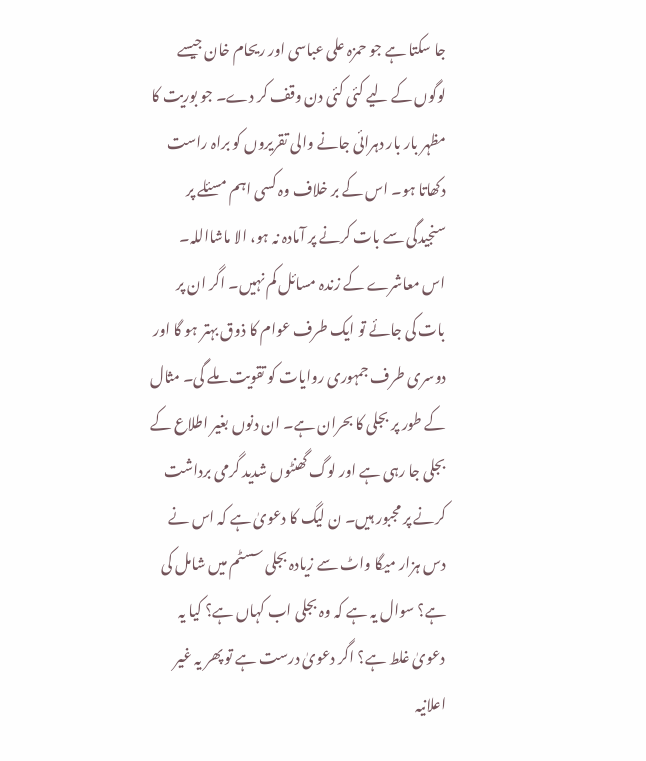جا سکتا ہے جو حمزہ علی عباسی اور ریحام خان جیسے لوگوں کے لیے کئی کئی دن وقف کر دے۔ جو بوریت کا مظہر بار بار دہرائی جانے والی تقریروں کو براہ راست دکھاتا ہو۔ اس کے بر خلاف وہ کسی اہم مسئلے پر سنجیدگی سے بات کرنے پر آمادہ نہ ہو، الا ماشااللہ۔
اس معاشرے کے زندہ مسائل کم نہیں۔ اگر ان پر بات کی جائے تو ایک طرف عوام کا ذوق بہتر ہو گا اور دوسری طرف جمہوری روایات کو تقویت ملے گی۔ مثال کے طور پر بجلی کا بحران ہے۔ ان دنوں بغیر اطلاع کے بجلی جا رہی ہے اور لوگ گھنٹوں شدید گرمی برداشت کرنے پر مجبور ہیں۔ ن لیگ کا دعویٰ ہے کہ اس نے دس ہزار میگا واٹ سے زیادہ بجلی سسٹم میں شامل کی ہے؟ سوال یہ ہے کہ وہ بجلی اب کہاں ہے؟ کیا یہ دعویٰ غلط ہے؟ اگر دعویٰ درست ہے تو پھر یہ غیر اعلانیہ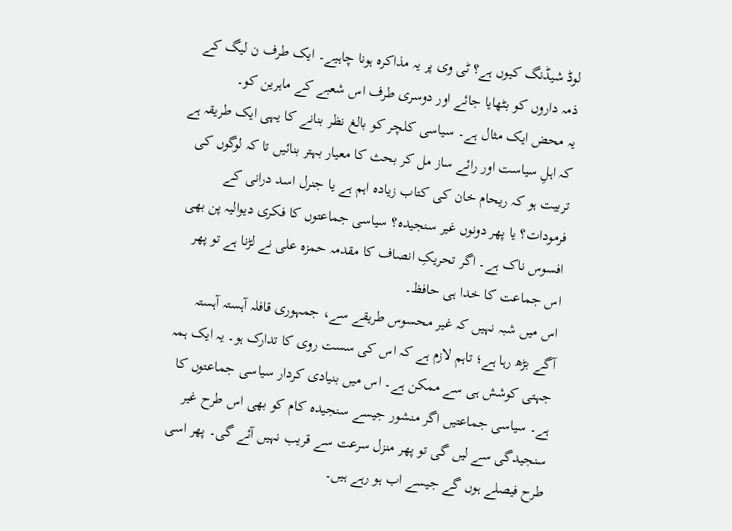لوڈ شیڈنگ کیوں ہے؟ ٹی وی پر یہ مذاکرہ ہونا چاہیے۔ ایک طرف ن لیگ کے ذمہ داروں کو بٹھایا جائے اور دوسری طرف اس شعبے کے ماہرین کو۔
یہ محض ایک مثال ہے۔ سیاسی کلچر کو بالغ نظر بنانے کا یہی ایک طریقہ ہے کہ اہلِ سیاست اور رائے ساز مل کر بحث کا معیار بہتر بنائیں تا کہ لوگوں کی تربیت ہو کہ ریحام خان کی کتاب زیادہ اہم ہے یا جنرل اسد درانی کے فرمودات؟ یا پھر دونوں غیر سنجیدہ؟ سیاسی جماعتوں کا فکری دیوالیہ پن بھی افسوس ناک ہے۔ اگر تحریکِ انصاف کا مقدمہ حمزہ علی نے لڑنا ہے تو پھر اس جماعت کا خدا ہی حافظ۔
اس میں شبہ نہیں کہ غیر محسوس طریقے سے، جمہوری قافلہ آہستہ آہستہ آگے بڑھ رہا ہے؛ تاہم لازم ہے کہ اس کی سست روی کا تدارک ہو۔ یہ ایک ہمہ جہتی کوشش ہی سے ممکن ہے۔ اس میں بنیادی کردار سیاسی جماعتوں کا ہے۔ سیاسی جماعتیں اگر منشور جیسے سنجیدہ کام کو بھی اس طرح غیر سنجیدگی سے لیں گی تو پھر منزل سرعت سے قریب نہیں آئے گی۔ پھر اسی طرح فیصلے ہوں گے جیسے اب ہو رہے ہیں۔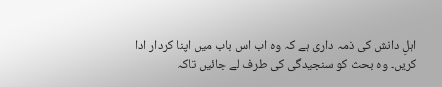اہلِ دانش کی ذمہ داری ہے کہ وہ اب اس باب میں اپنا کردار ادا کریں۔ وہ بحث کو سنجیدگی کی طرف لے جائیں تاکہ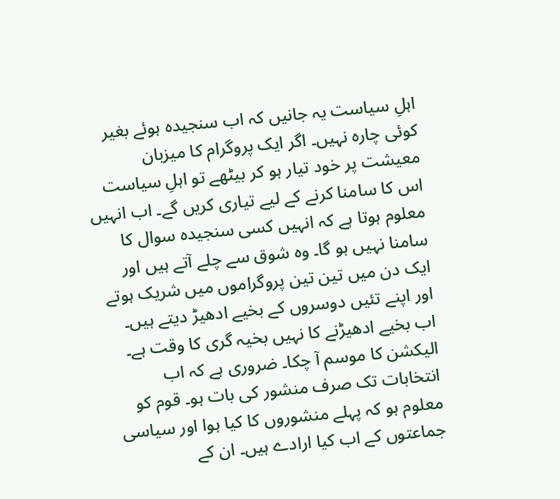اہلِ سیاست یہ جانیں کہ اب سنجیدہ ہوئے بغیر کوئی چارہ نہیں۔ اگر ایک پروگرام کا میزبان معیشت پر خود تیار ہو کر بیٹھے تو اہلِ سیاست اس کا سامنا کرنے کے لیے تیاری کریں گے۔ اب انہیں معلوم ہوتا ہے کہ انہیں کسی سنجیدہ سوال کا سامنا نہیں ہو گا۔ وہ شوق سے چلے آتے ہیں اور ایک دن میں تین تین پروگراموں میں شریک ہوتے اور اپنے تئیں دوسروں کے بخیے ادھیڑ دیتے ہیں۔ اب بخیے ادھیڑنے کا نہیں بخیہ گری کا وقت ہے۔
الیکشن کا موسم آ چکا۔ ضروری ہے کہ اب انتخابات تک صرف منشور کی بات ہو۔ قوم کو معلوم ہو کہ پہلے منشوروں کا کیا ہوا اور سیاسی جماعتوں کے اب کیا ارادے ہیں۔ ان کے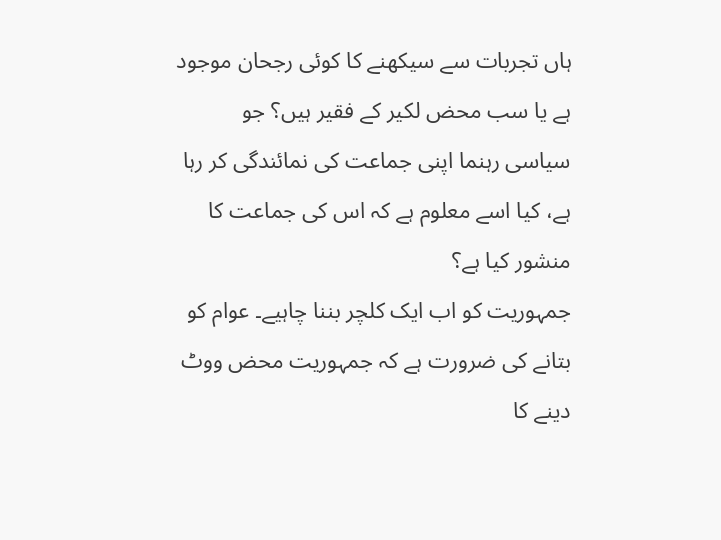ہاں تجربات سے سیکھنے کا کوئی رجحان موجود ہے یا سب محض لکیر کے فقیر ہیں؟ جو سیاسی رہنما اپنی جماعت کی نمائندگی کر رہا ہے، کیا اسے معلوم ہے کہ اس کی جماعت کا منشور کیا ہے؟
جمہوریت کو اب ایک کلچر بننا چاہیے۔ عوام کو بتانے کی ضرورت ہے کہ جمہوریت محض ووٹ دینے کا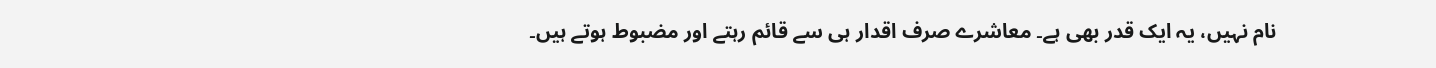نام نہیں، یہ ایک قدر بھی ہے۔ معاشرے صرف اقدار ہی سے قائم رہتے اور مضبوط ہوتے ہیں۔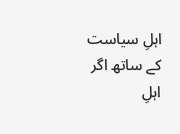اہلِ سیاست کے ساتھ اگر اہلِ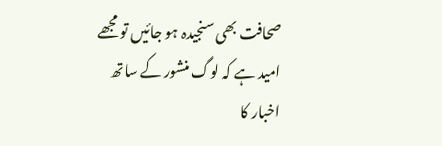صحافت بھی سنجیدہ ہو جائیں تو مجھے امید ہے کہ لوگ منشور کے ساتھ اخبار کا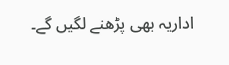اداریہ بھی پڑھنے لگیں گے۔